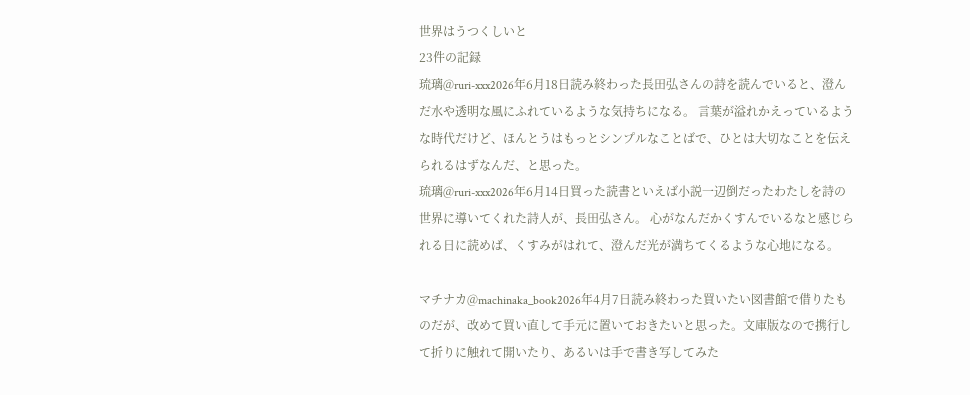世界はうつくしいと
23件の記録
琉璃@ruri-xxx2026年6月18日読み終わった長田弘さんの詩を読んでいると、澄んだ水や透明な風にふれているような気持ちになる。 言葉が溢れかえっているような時代だけど、ほんとうはもっとシンプルなことばで、ひとは大切なことを伝えられるはずなんだ、と思った。
琉璃@ruri-xxx2026年6月14日買った読書といえば小説一辺倒だったわたしを詩の世界に導いてくれた詩人が、長田弘さん。 心がなんだかくすんでいるなと感じられる日に読めば、くすみがはれて、澄んだ光が満ちてくるような心地になる。

マチナカ@machinaka_book2026年4月7日読み終わった買いたい図書館で借りたものだが、改めて買い直して手元に置いておきたいと思った。文庫版なので携行して折りに触れて開いたり、あるいは手で書き写してみた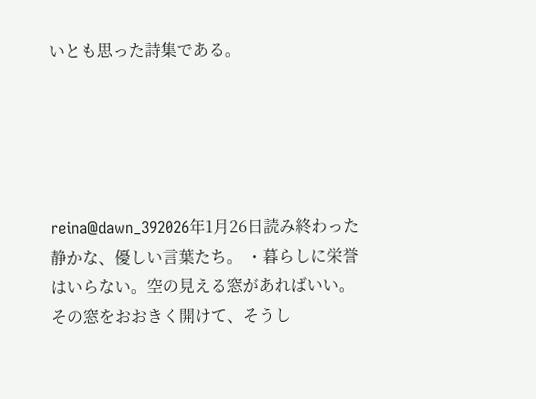いとも思った詩集である。





reina@dawn_392026年1月26日読み終わった静かな、優しい言葉たち。 ・暮らしに栄誉はいらない。空の見える窓があればいい。その窓をおおきく開けて、そうし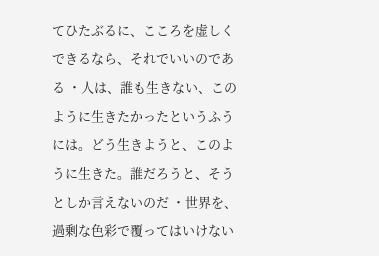てひたぶるに、こころを虚しくできるなら、それでいいのである ・人は、誰も生きない、このように生きたかったというふうには。どう生きようと、このように生きた。誰だろうと、そうとしか言えないのだ ・世界を、過剰な色彩で覆ってはいけない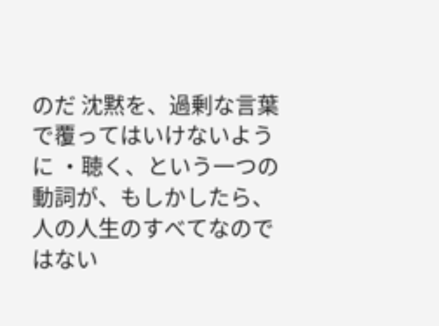のだ 沈黙を、過剰な言葉で覆ってはいけないように ・聴く、という一つの動詞が、もしかしたら、人の人生のすべてなのではない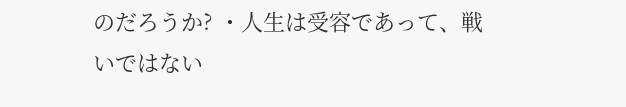のだろうか? ・人生は受容であって、戦いではない